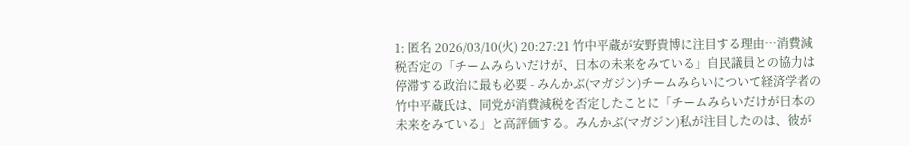1: 匿名 2026/03/10(火) 20:27:21 竹中平蔵が安野貴博に注目する理由…消費減税否定の「チームみらいだけが、日本の未来をみている」自民議員との協力は停滞する政治に最も必要 - みんかぶ(マガジン)チームみらいについて経済学者の竹中平蔵氏は、同党が消費減税を否定したことに「チームみらいだけが日本の未来をみている」と高評価する。みんかぶ(マガジン)私が注目したのは、彼が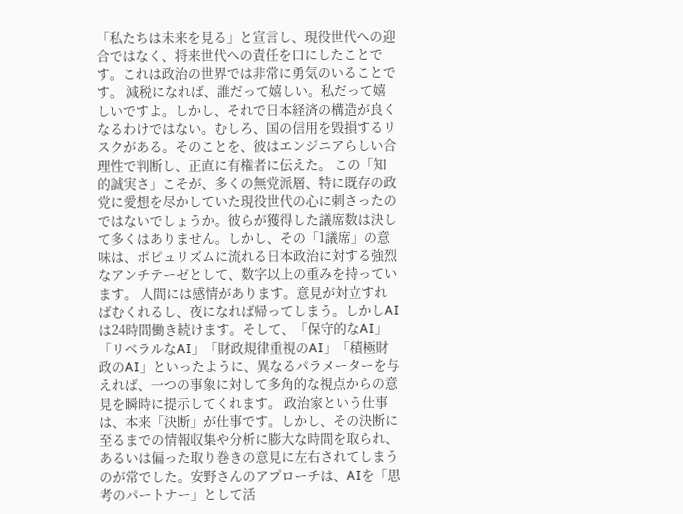「私たちは未来を見る」と宣言し、現役世代への迎合ではなく、将来世代への責任を口にしたことです。これは政治の世界では非常に勇気のいることです。 減税になれば、誰だって嬉しい。私だって嬉しいですよ。しかし、それで日本経済の構造が良くなるわけではない。むしろ、国の信用を毀損するリスクがある。そのことを、彼はエンジニアらしい合理性で判断し、正直に有権者に伝えた。 この「知的誠実さ」こそが、多くの無党派層、特に既存の政党に愛想を尽かしていた現役世代の心に刺さったのではないでしょうか。彼らが獲得した議席数は決して多くはありません。しかし、その「1議席」の意味は、ポピュリズムに流れる日本政治に対する強烈なアンチテーゼとして、数字以上の重みを持っています。 人間には感情があります。意見が対立すればむくれるし、夜になれば帰ってしまう。しかしAIは24時間働き続けます。そして、「保守的なAI」「リベラルなAI」「財政規律重視のAI」「積極財政のAI」といったように、異なるパラメーターを与えれば、一つの事象に対して多角的な視点からの意見を瞬時に提示してくれます。 政治家という仕事は、本来「決断」が仕事です。しかし、その決断に至るまでの情報収集や分析に膨大な時間を取られ、あるいは偏った取り巻きの意見に左右されてしまうのが常でした。安野さんのアプローチは、AIを「思考のパートナー」として活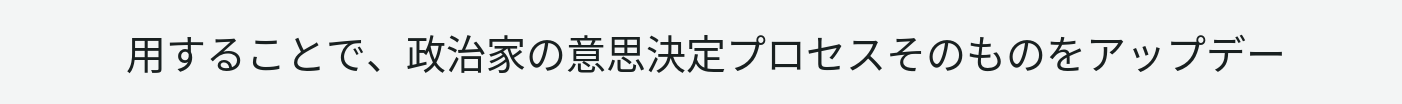用することで、政治家の意思決定プロセスそのものをアップデー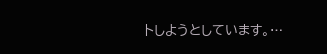トしようとしています。…